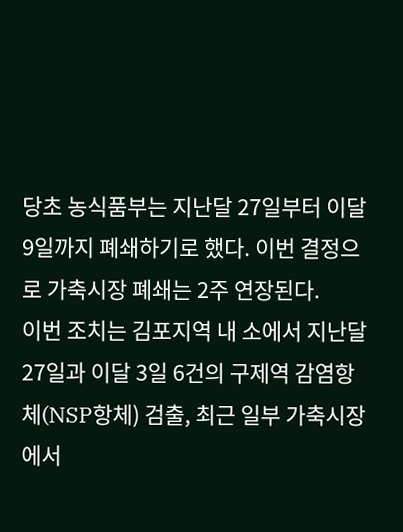당초 농식품부는 지난달 27일부터 이달 9일까지 폐쇄하기로 했다. 이번 결정으로 가축시장 폐쇄는 2주 연장된다.
이번 조치는 김포지역 내 소에서 지난달 27일과 이달 3일 6건의 구제역 감염항체(NSP항체) 검출, 최근 일부 가축시장에서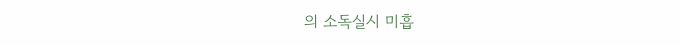의 소독실시 미흡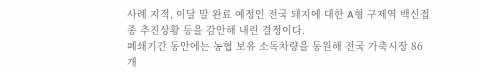사례 지적, 이달 말 완료 예정인 전국 돼지에 대한 A형 구제역 백신접종 추진상황 등을 감안해 내린 결정이다.
폐쇄기간 동안에는 농협 보유 소독차량을 동원해 전국 가축시장 86개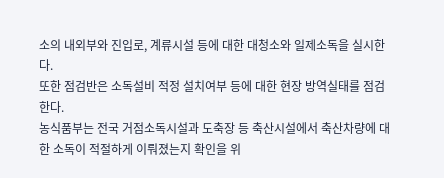소의 내외부와 진입로, 계류시설 등에 대한 대청소와 일제소독을 실시한다.
또한 점검반은 소독설비 적정 설치여부 등에 대한 현장 방역실태를 점검한다.
농식품부는 전국 거점소독시설과 도축장 등 축산시설에서 축산차량에 대한 소독이 적절하게 이뤄졌는지 확인을 위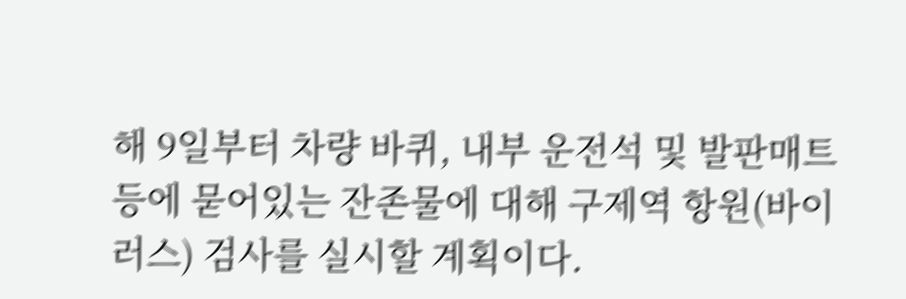해 9일부터 차량 바퀴, 내부 운전석 및 발판매트 등에 묻어있는 잔존물에 대해 구제역 항원(바이러스) 검사를 실시할 계획이다.